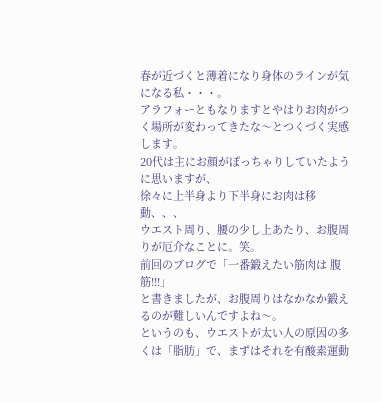春が近づくと薄着になり身体のラインが気になる私・・・。
アラフォーともなりますとやはりお肉がつく場所が変わってきたな〜とつくづく実感します。
20代は主にお顔がぽっちゃりしていたように思いますが、
徐々に上半身より下半身にお肉は移動、、、
ウエスト周り、腰の少し上あたり、お腹周りが厄介なことに。笑。
前回のブログで「一番鍛えたい筋肉は 腹筋!!!」
と書きましたが、お腹周りはなかなか鍛えるのが難しいんですよね〜。
というのも、ウエストが太い人の原因の多くは「脂肪」で、まずはそれを有酸素運動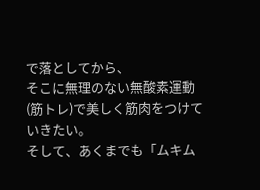で落としてから、
そこに無理のない無酸素運動(筋トレ)で美しく筋肉をつけていきたい。
そして、あくまでも「ムキム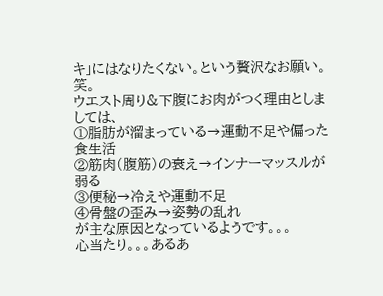キ」にはなりたくない。という贅沢なお願い。笑。
ウエスト周り&下腹にお肉がつく理由としましては、
①脂肪が溜まっている→運動不足や偏った食生活
②筋肉(腹筋)の衰え→インナーマッスルが弱る
③便秘→冷えや運動不足
④骨盤の歪み→姿勢の乱れ
が主な原因となっているようです。。。
心当たり。。。あるあ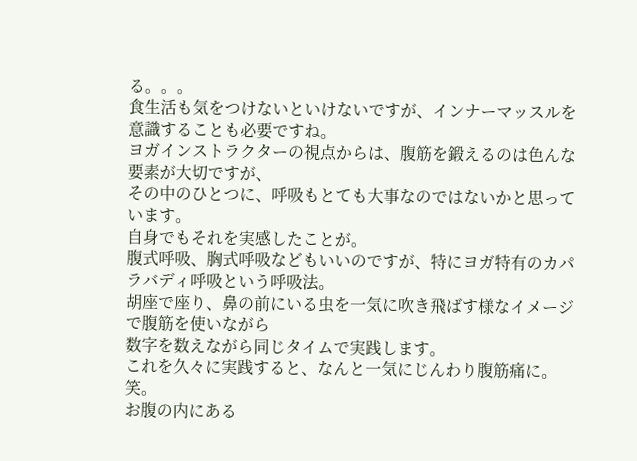る。。。
食生活も気をつけないといけないですが、インナーマッスルを意識することも必要ですね。
ヨガインストラクターの視点からは、腹筋を鍛えるのは色んな要素が大切ですが、
その中のひとつに、呼吸もとても大事なのではないかと思っています。
自身でもそれを実感したことが。
腹式呼吸、胸式呼吸などもいいのですが、特にヨガ特有のカパラバディ呼吸という呼吸法。
胡座で座り、鼻の前にいる虫を一気に吹き飛ばす様なイメージで腹筋を使いながら
数字を数えながら同じタイムで実践します。
これを久々に実践すると、なんと一気にじんわり腹筋痛に。笑。
お腹の内にある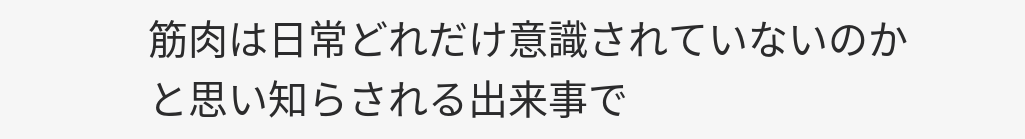筋肉は日常どれだけ意識されていないのかと思い知らされる出来事で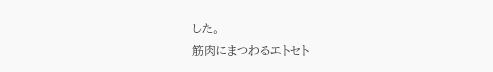した。
筋肉にまつわるエトセト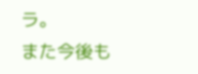ラ。
また今後も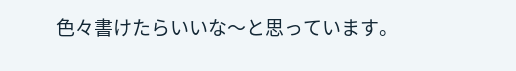色々書けたらいいな〜と思っています。